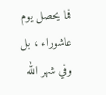فما يحصل يوم عاشوراء ، بل وفي شهر الله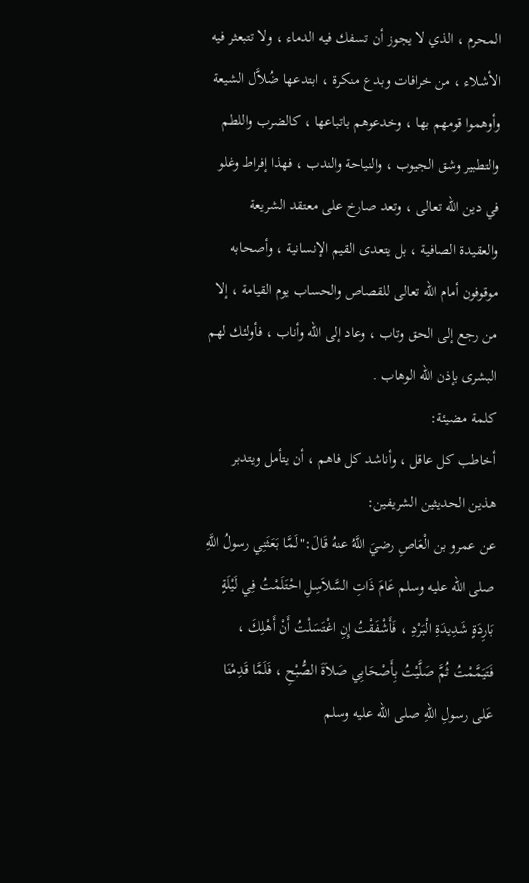المحرم ، الذي لا يجوز أن تسفك فيه الدماء ، ولا تتبعثر فيه الأشلاء ، من خرافات وبدع منكرة ، ابتدعها ضُلاَّل الشيعة وأوهموا قومهم بها ، وخدعوهم باتباعها ، كالضرب واللطم والتطبير وشق الجيوب ، والنياحة والندب ، فهذا إفراط وغلو في دين الله تعالى ، وتعد صارخ على معتقد الشريعة والعقيدة الصافية ، بل يتعدى القيم الإنسانية ، وأصحابه موقوفون أمام الله تعالى للقصاص والحساب يوم القيامة ، إلا من رجع إلى الحق وتاب ، وعاد إلى الله وأناب ، فأولئك لهم البشرى بإذن الله الوهاب .
كلمة مضيئة:
أخاطب كل عاقل ، وأناشد كل فاهم ، أن يتأمل ويتدبر هذين الحديثين الشريفين:
عن عمرو بن الْعَاصِ رضيَ اللَّهُ عنهُ قَالَ:"لَمَّا بَعَثَنِي رسولُ اللَّهِ صلى الله عليه وسلم عَامَ ذَاتِ السَّلاَسِلِ احْتَلَمْتُ فِي لَيْلَةٍ بَارِدَةٍ شَدِيدَةِ الْبَرْدِ ، فَأَشْفَقْتُ إِنِ اغْتَسَلْتُ أَنْ أَهْلِكَ ، فَتَيَمَّمْتُ ثُمَّ صَلَّيْتُ بِأَصْحَابِي صَلاَةَ الصُّبْحِ ، فَلَمَّا قَدِمْنَا عَلى رسولِ اللّهِ صلى الله عليه وسلم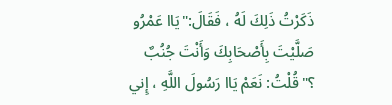ذَكَرْتُ ذَلِكَ لَهُ ، فَقَالَ:"يَاا عَمْرُو صَلَّيْتَ بِأَصْحَابِكَ وَأَنْتَ جُنُبٌ ؟"قُلْتُ: نَعَمْ يَاا رَسُولَ اللَّهِ ، إِني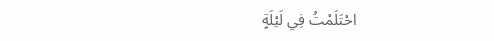احْتَلَمْتُ فِي لَيْلَةٍ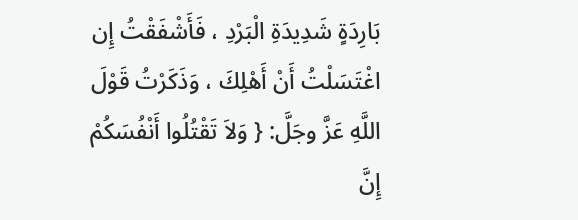بَارِدَةٍ شَدِيدَةِ الْبَرْدِ ، فَأَشْفَقْتُ إِن اغْتَسَلْتُ أَنْ أَهْلِكَ ، وَذَكَرْتُ قَوْلَ اللَّهِ عَزَّ وجَلَّ: { وَلاَ تَقْتُلُوا أَنْفُسَكُمْ إِنَّ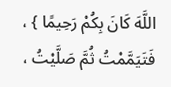اللَّهَ كَانَ بِكُمْ رَحِيمًا } ، فَتَيَمَّمْتُ ثُمَّ صَلَّيْتُ ،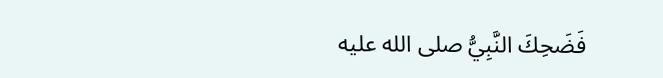فَضَحِكَ النَّبِيُّ صلى الله عليه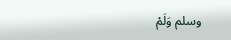وسلم وَلَمْ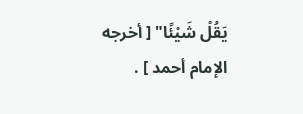يَقُلْ شَيْئًا" [ أخرجه الإمام أحمد ] .